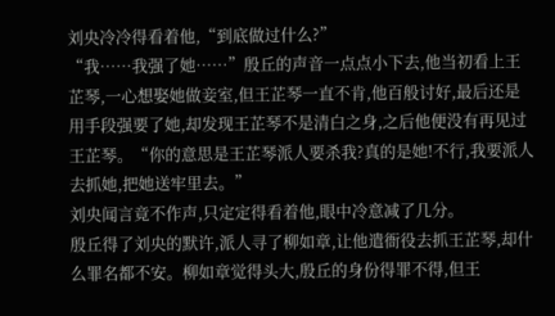刘央冷冷得看着他,“到底做过什么?”
“我……我强了她……”殷丘的声音一点点小下去,他当初看上王芷琴,一心想娶她做妾室,但王芷琴一直不肯,他百般讨好,最后还是用手段强要了她,却发现王芷琴不是清白之身,之后他便没有再见过王芷琴。“你的意思是王芷琴派人要杀我?真的是她!不行,我要派人去抓她,把她送牢里去。”
刘央闻言竟不作声,只定定得看着他,眼中冷意减了几分。
殷丘得了刘央的默许,派人寻了柳如章,让他遣衙役去抓王芷琴,却什么罪名都不安。柳如章觉得头大,殷丘的身份得罪不得,但王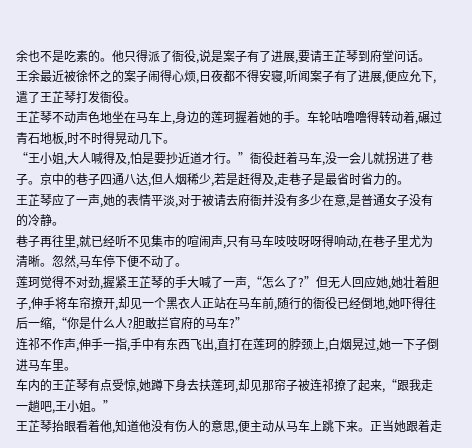余也不是吃素的。他只得派了衙役,说是案子有了进展,要请王芷琴到府堂问话。
王余最近被徐怀之的案子闹得心烦,日夜都不得安寝,听闻案子有了进展,便应允下,遣了王芷琴打发衙役。
王芷琴不动声色地坐在马车上,身边的莲珂握着她的手。车轮咕噜噜得转动着,碾过青石地板,时不时得晃动几下。
“王小姐,大人喊得及,怕是要抄近道才行。”衙役赶着马车,没一会儿就拐进了巷子。京中的巷子四通八达,但人烟稀少,若是赶得及,走巷子是最省时省力的。
王芷琴应了一声,她的表情平淡,对于被请去府衙并没有多少在意,是普通女子没有的冷静。
巷子再往里,就已经听不见集市的喧闹声,只有马车吱吱呀呀得响动,在巷子里尤为清晰。忽然,马车停下便不动了。
莲珂觉得不对劲,握紧王芷琴的手大喊了一声,“怎么了?”但无人回应她,她壮着胆子,伸手将车帘撩开,却见一个黑衣人正站在马车前,随行的衙役已经倒地,她吓得往后一缩,“你是什么人?胆敢拦官府的马车?”
连祁不作声,伸手一指,手中有东西飞出,直打在莲珂的脖颈上,白烟晃过,她一下子倒进马车里。
车内的王芷琴有点受惊,她蹲下身去扶莲珂,却见那帘子被连祁撩了起来,“跟我走一趟吧,王小姐。”
王芷琴抬眼看着他,知道他没有伤人的意思,便主动从马车上跳下来。正当她跟着走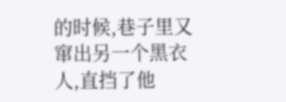的时候,巷子里又窜出另一个黑衣人,直挡了他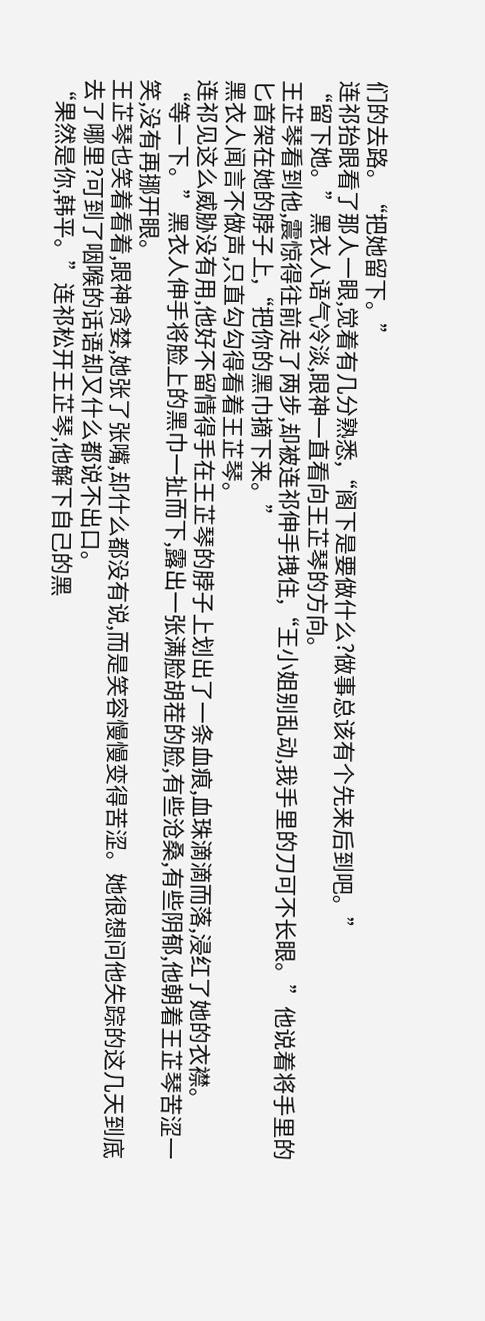们的去路。“把她留下。”
连祁抬眼看了那人一眼,觉着有几分熟悉,“阁下是要做什么?做事总该有个先来后到吧。”
“留下她。”黑衣人语气冷淡,眼神一直看向王芷琴的方向。
王芷琴看到他,震惊得往前走了两步,却被连祁伸手拽住,“王小姐别乱动,我手里的刀可不长眼。”他说着将手里的匕首架在她的脖子上,“把你的黑巾摘下来。”
黑衣人闻言不做声,只直勾勾得看着王芷琴。
连祁见这么威胁没有用,他好不留情得手在王芷琴的脖子上划出了一条血痕,血珠滴滴而落,浸红了她的衣襟。
“等一下。”黑衣人伸手将脸上的黑巾一扯而下,露出一张满脸胡茬的脸,有些沧桑,有些阴郁,他朝着王芷琴苦涩一笑,没有再挪开眼。
王芷琴也笑着看着,眼神贪婪,她张了张嘴,却什么都没有说,而是笑容慢慢变得苦涩。她很想问他失踪的这几天到底去了哪里?可到了咽喉的话语却又什么都说不出口。
“果然是你,韩平。”连祁松开王芷琴,他解下自己的黑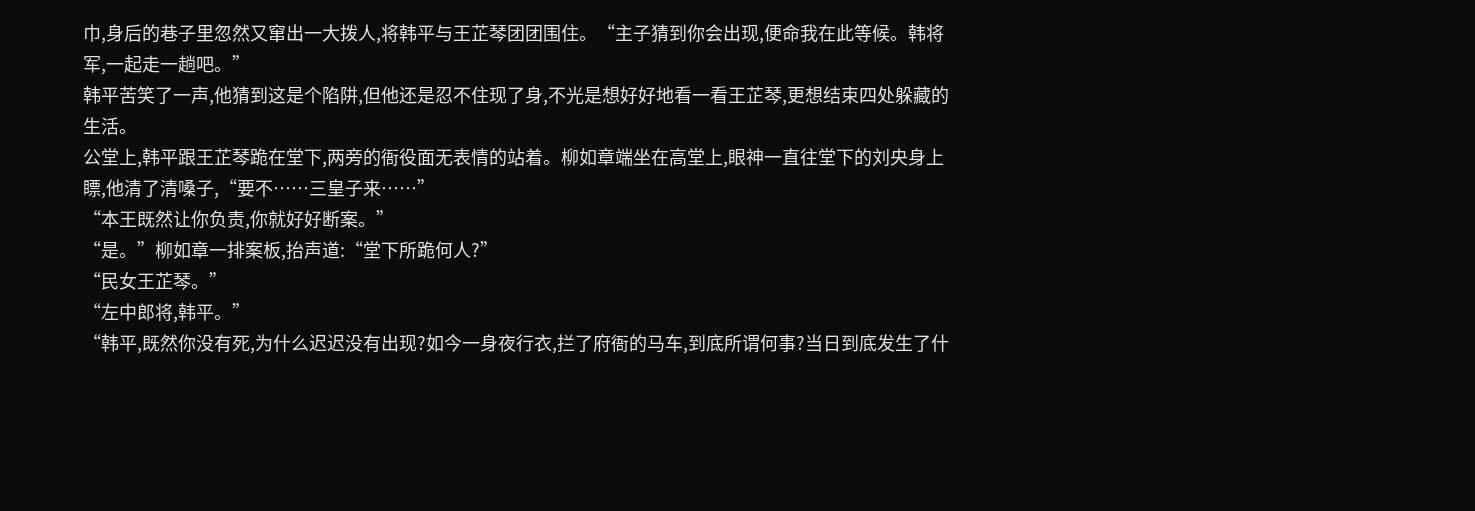巾,身后的巷子里忽然又窜出一大拨人,将韩平与王芷琴团团围住。“主子猜到你会出现,便命我在此等候。韩将军,一起走一趟吧。”
韩平苦笑了一声,他猜到这是个陷阱,但他还是忍不住现了身,不光是想好好地看一看王芷琴,更想结束四处躲藏的生活。
公堂上,韩平跟王芷琴跪在堂下,两旁的衙役面无表情的站着。柳如章端坐在高堂上,眼神一直往堂下的刘央身上瞟,他清了清嗓子,“要不……三皇子来……”
“本王既然让你负责,你就好好断案。”
“是。”柳如章一排案板,抬声道:“堂下所跪何人?”
“民女王芷琴。”
“左中郎将,韩平。”
“韩平,既然你没有死,为什么迟迟没有出现?如今一身夜行衣,拦了府衙的马车,到底所谓何事?当日到底发生了什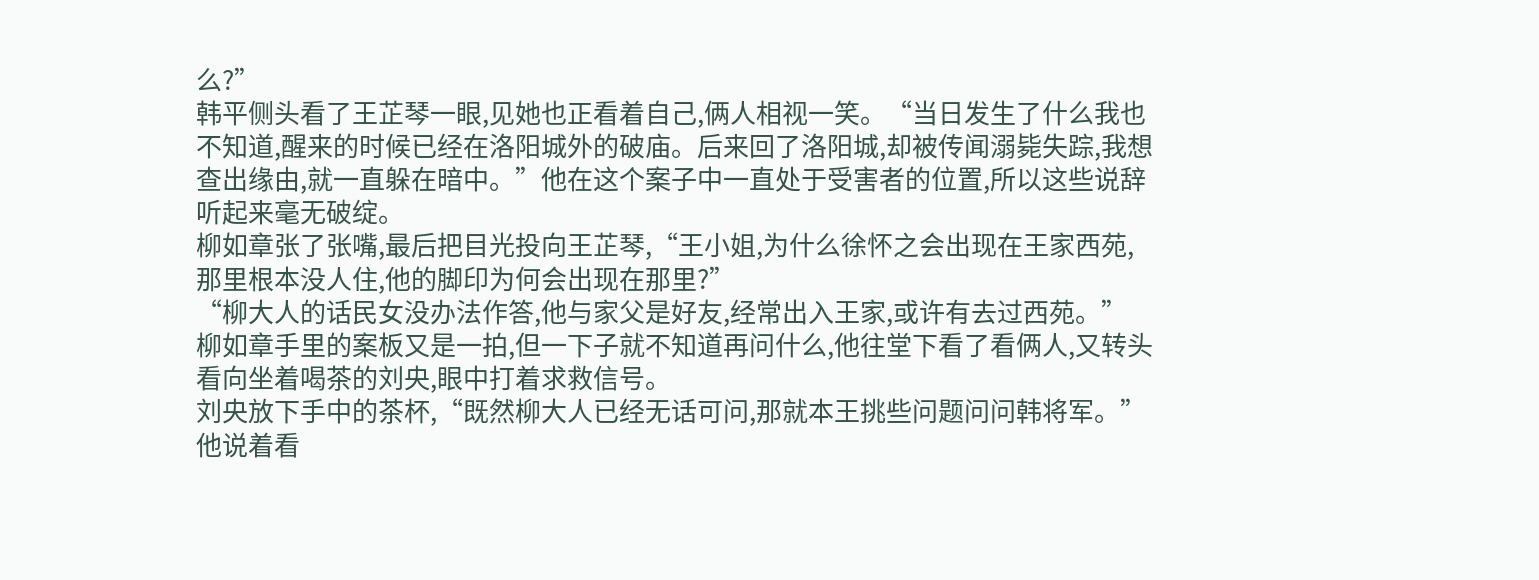么?”
韩平侧头看了王芷琴一眼,见她也正看着自己,俩人相视一笑。“当日发生了什么我也不知道,醒来的时候已经在洛阳城外的破庙。后来回了洛阳城,却被传闻溺毙失踪,我想查出缘由,就一直躲在暗中。”他在这个案子中一直处于受害者的位置,所以这些说辞听起来毫无破绽。
柳如章张了张嘴,最后把目光投向王芷琴,“王小姐,为什么徐怀之会出现在王家西苑,那里根本没人住,他的脚印为何会出现在那里?”
“柳大人的话民女没办法作答,他与家父是好友,经常出入王家,或许有去过西苑。”
柳如章手里的案板又是一拍,但一下子就不知道再问什么,他往堂下看了看俩人,又转头看向坐着喝茶的刘央,眼中打着求救信号。
刘央放下手中的茶杯,“既然柳大人已经无话可问,那就本王挑些问题问问韩将军。”他说着看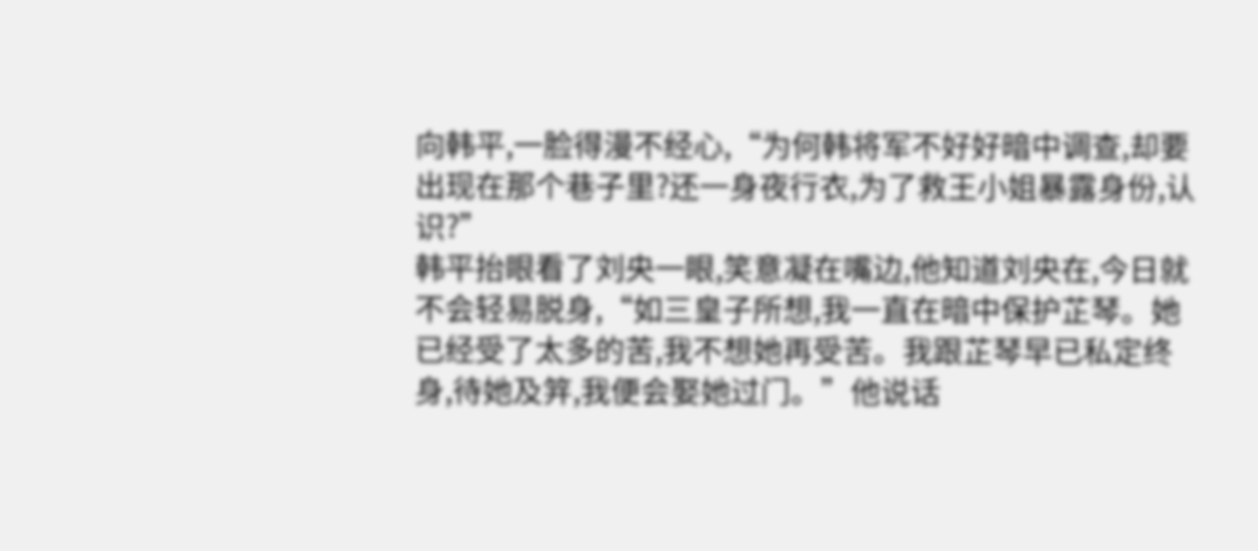向韩平,一脸得漫不经心,“为何韩将军不好好暗中调查,却要出现在那个巷子里?还一身夜行衣,为了救王小姐暴露身份,认识?”
韩平抬眼看了刘央一眼,笑意凝在嘴边,他知道刘央在,今日就不会轻易脱身,“如三皇子所想,我一直在暗中保护芷琴。她已经受了太多的苦,我不想她再受苦。我跟芷琴早已私定终身,待她及笄,我便会娶她过门。”他说话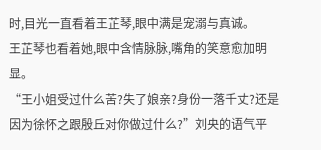时,目光一直看着王芷琴,眼中满是宠溺与真诚。
王芷琴也看着她,眼中含情脉脉,嘴角的笑意愈加明显。
“王小姐受过什么苦?失了娘亲?身份一落千丈?还是因为徐怀之跟殷丘对你做过什么?”刘央的语气平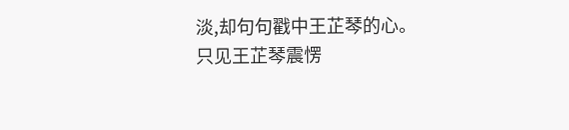淡,却句句戳中王芷琴的心。
只见王芷琴震愣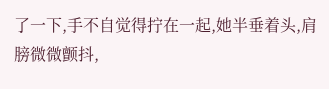了一下,手不自觉得拧在一起,她半垂着头,肩膀微微颤抖,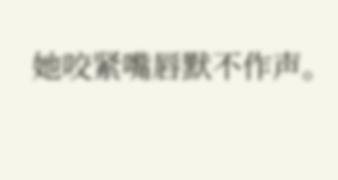她咬紧嘴唇默不作声。